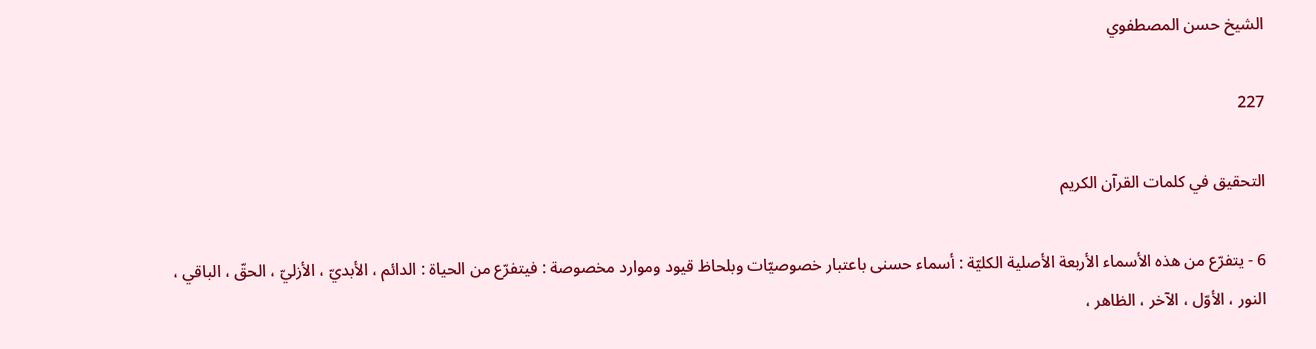الشيخ حسن المصطفوي

227

التحقيق في كلمات القرآن الكريم

6 - يتفرّع من هذه الأسماء الأربعة الأصلية الكليّة : أسماء حسنى باعتبار خصوصيّات وبلحاظ قيود وموارد مخصوصة : فيتفرّع من الحياة : الدائم ، الأبديّ ، الأزليّ ، الحقّ ، الباقي ، النور ، الأوّل ، الآخر ، الظاهر ،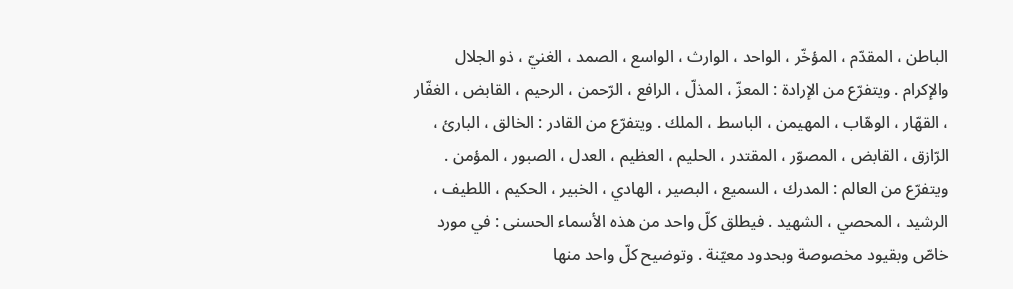الباطن ، المقدّم ، المؤخّر ، الواحد ، الوارث ، الواسع ، الصمد ، الغنيّ ، ذو الجلال والإكرام . ويتفرّع من الإرادة : المعزّ ، المذلّ ، الرافع ، الرّحمن ، الرحيم ، القابض ، الغفّار ، القهّار ، الوهّاب ، المهيمن ، الباسط ، الملك . ويتفرّع من القادر : الخالق ، البارئ ، الرّازق ، القابض ، المصوّر ، المقتدر ، الحليم ، العظيم ، العدل ، الصبور ، المؤمن . ويتفرّع من العالم : المدرك ، السميع ، البصير ، الهادي ، الخبير ، الحكيم ، اللطيف ، الرشيد ، المحصي ، الشهيد . فيطلق كلّ واحد من هذه الأسماء الحسنى : في مورد خاصّ وبقيود مخصوصة وبحدود معيّنة . وتوضيح كلّ واحد منها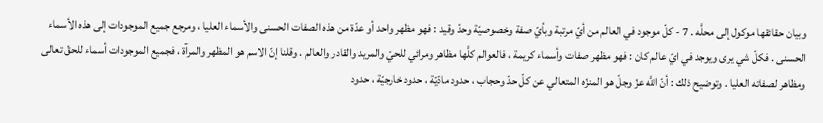وبيان حقائقها موكول إلى محلَّه . 7 - كلّ موجود في العالم من أيّ مرتبة وبأيّ صفة وخصوصيّة وحدّ وقيد : فهو مظهر واحد أو عدّة من هذه الصفات الحسنى والأسماء العليا ، ومرجع جميع الموجودات إلى هذه الأسماء الحسنى . فكلّ شي يرى ويوجد في ايّ عالم كان : فهو مظهر صفات وأسماء كريمة ، فالعوالم كلَّها مظاهر ومرائي للحيّ والمريد والقادر والعالم . وقلنا إنّ الاسم هو المظهر والمرآة ، فجميع الموجودات أسماء للحقّ تعالى ومظاهر لصفاته العليا . وتوضيح ذلك : أنّ اللَّه عزّ وجلّ هو المنزّه المتعالي عن كلّ حدّ وحجاب ، حدود مادّيّة ، حدود خارجيّة ، حدود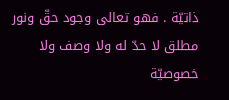ذاتيّة . فهو تعالى وجود حقّ ونور مطلق لا حدّ له ولا وصف ولا خصوصيّة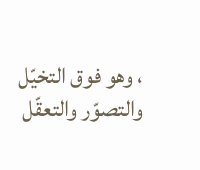، وهو فوق التخيّل والتصوّر والتعقّل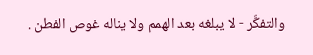والتفكَّر - لا يبلغه بعد الهمم ولا يناله غوص الفطن .